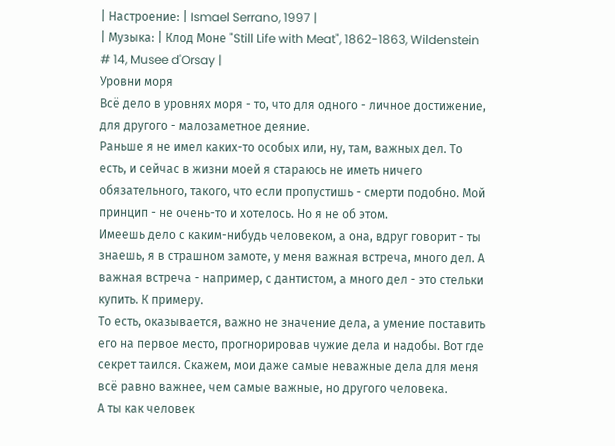| Настроение: | Ismael Serrano, 1997 |
| Музыка: | Клод Моне "Still Life with Meat", 1862-1863, Wildenstein # 14, Musee d'Orsay |
Уровни моря
Всё дело в уровнях моря - то, что для одного - личное достижение, для другого - малозаметное деяние.
Раньше я не имел каких-то особых или, ну, там, важных дел. То есть, и сейчас в жизни моей я стараюсь не иметь ничего обязательного, такого, что если пропустишь - смерти подобно. Мой принцип - не очень-то и хотелось. Но я не об этом.
Имеешь дело с каким-нибудь человеком, а она, вдруг говорит - ты знаешь, я в страшном замоте, у меня важная встреча, много дел. А важная встреча - например, с дантистом, а много дел - это стельки купить. К примеру.
То есть, оказывается, важно не значение дела, а умение поставить его на первое место, прогнорировав чужие дела и надобы. Вот где секрет таился. Скажем, мои даже самые неважные дела для меня всё равно важнее, чем самые важные, но другого человека.
А ты как человек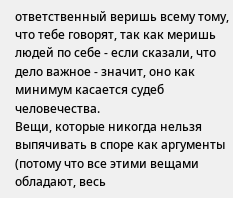ответственный веришь всему тому, что тебе говорят, так как меришь людей по себе - если сказали, что дело важное - значит, оно как минимум касается судеб человечества.
Вещи, которые никогда нельзя выпячивать в споре как аргументы (потому что все этими вещами обладают, весь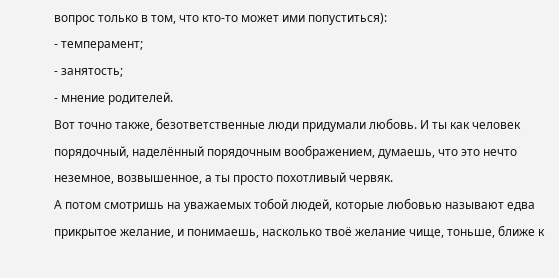вопрос только в том, что кто-то может ими попуститься):
- темперамент;
- занятость;
- мнение родителей.
Вот точно также, безответственные люди придумали любовь. И ты как человек порядочный, наделённый порядочным воображением, думаешь, что это нечто неземное, возвышенное, а ты просто похотливый червяк.
А потом смотришь на уважаемых тобой людей, которые любовью называют едва прикрытое желание, и понимаешь, насколько твоё желание чище, тоньше, ближе к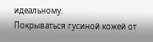идеальному.
Покрываться гусиной кожей от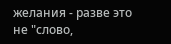желания - разве это не "слово,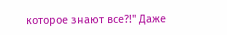которое знают все?!" Даже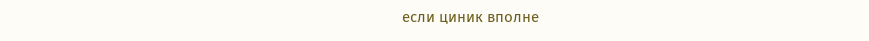если циник вполне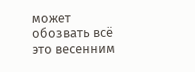может обозвать всё это весенним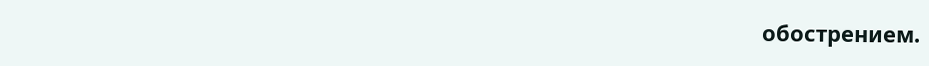обострением.